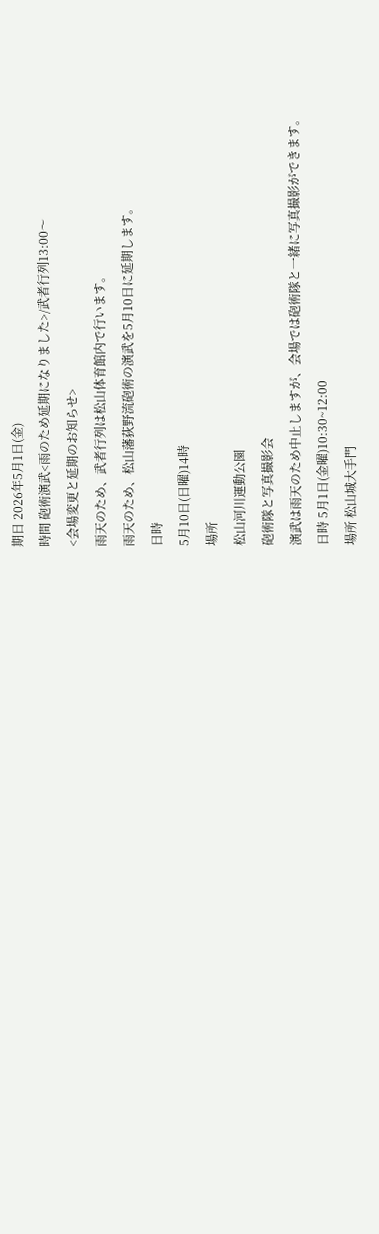期日 2026年5月1日(金)
時間 砲術演武<雨のため延期になりました>/武者行列13:00〜
<会場変更と延期のお知らせ>
雨天のため、武者行列は松山体育館内で行います。
雨天のため、松山藩荻野流砲術の演武を5月10日に延期します。
日時
5月10日(日曜)14時
場所
松山河川運動公園
砲術隊と写真撮影会
演武は雨天のため中止しますが、会場では砲術隊と一緒に写真撮影ができます。
日時 5月1日(金曜)10:30~12:00
場所 松山城大手門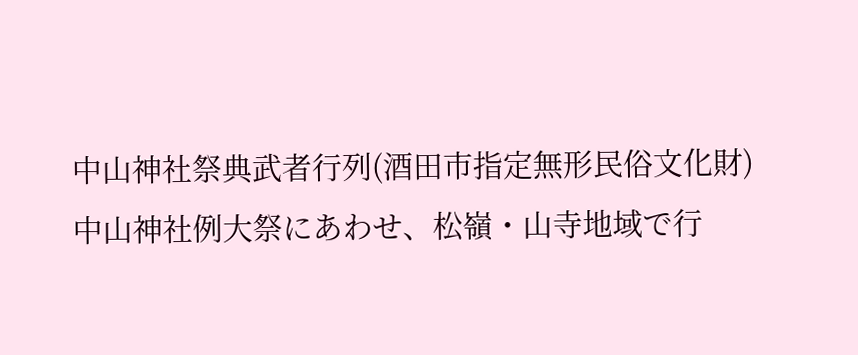中山神社祭典武者行列(酒田市指定無形民俗文化財)
中山神社例大祭にあわせ、松嶺・山寺地域で行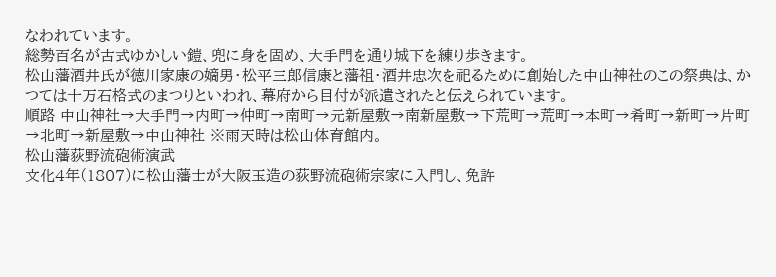なわれています。
総勢百名が古式ゆかしい鎧、兜に身を固め、大手門を通り城下を練り歩きます。
松山藩酒井氏が徳川家康の嫡男・松平三郎信康と藩祖・酒井忠次を祀るために創始した中山神社のこの祭典は、かつては十万石格式のまつりといわれ、幕府から目付が派遣されたと伝えられています。
順路 中山神社→大手門→内町→仲町→南町→元新屋敷→南新屋敷→下荒町→荒町→本町→肴町→新町→片町→北町→新屋敷→中山神社 ※雨天時は松山体育館内。
松山藩荻野流砲術演武
文化4年(1807)に松山藩士が大阪玉造の荻野流砲術宗家に入門し、免許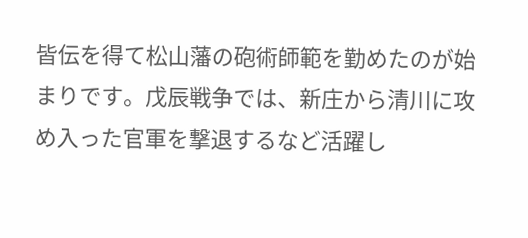皆伝を得て松山藩の砲術師範を勤めたのが始まりです。戊辰戦争では、新庄から清川に攻め入った官軍を撃退するなど活躍し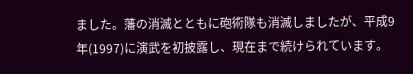ました。藩の消滅とともに砲術隊も消滅しましたが、平成9年(1997)に演武を初披露し、現在まで続けられています。